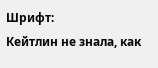Шрифт:
Кейтлин не знала, как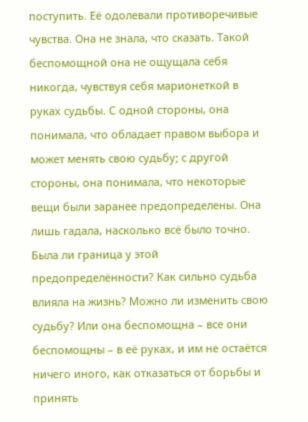поступить. Её одолевали противоречивые чувства. Она не знала, что сказать. Такой беспомощной она не ощущала себя никогда, чувствуя себя марионеткой в руках судьбы. С одной стороны, она понимала, что обладает правом выбора и может менять свою судьбу; с другой стороны, она понимала, что некоторые вещи были заранее предопределены. Она лишь гадала, насколько всё было точно. Была ли граница у этой предопределённости? Как сильно судьба влияла на жизнь? Можно ли изменить свою судьбу? Или она беспомощна – все они беспомощны – в её руках, и им не остаётся ничего иного, как отказаться от борьбы и принять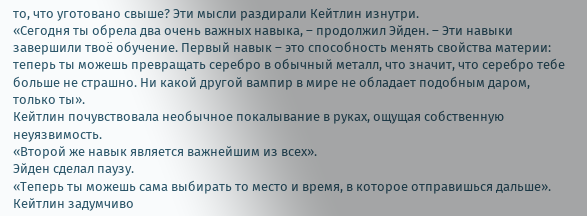то, что уготовано свыше? Эти мысли раздирали Кейтлин изнутри.
«Сегодня ты обрела два очень важных навыка, – продолжил Эйден. – Эти навыки завершили твоё обучение. Первый навык – это способность менять свойства материи: теперь ты можешь превращать серебро в обычный металл, что значит, что серебро тебе больше не страшно. Ни какой другой вампир в мире не обладает подобным даром, только ты».
Кейтлин почувствовала необычное покалывание в руках, ощущая собственную неуязвимость.
«Второй же навык является важнейшим из всех».
Эйден сделал паузу.
«Теперь ты можешь сама выбирать то место и время, в которое отправишься дальше».
Кейтлин задумчиво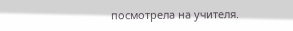посмотрела на учителя.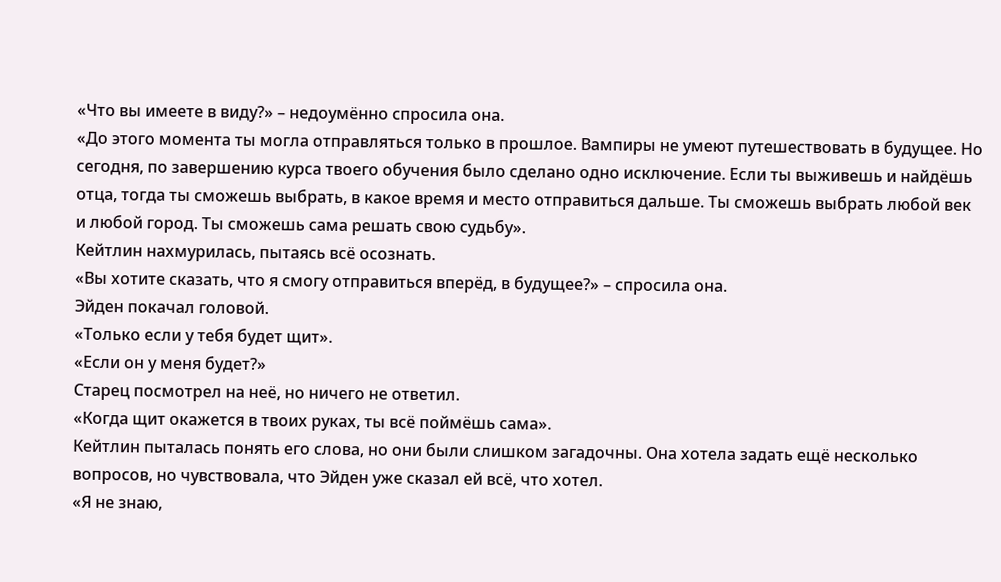«Что вы имеете в виду?» – недоумённо спросила она.
«До этого момента ты могла отправляться только в прошлое. Вампиры не умеют путешествовать в будущее. Но сегодня, по завершению курса твоего обучения было сделано одно исключение. Если ты выживешь и найдёшь отца, тогда ты сможешь выбрать, в какое время и место отправиться дальше. Ты сможешь выбрать любой век и любой город. Ты сможешь сама решать свою судьбу».
Кейтлин нахмурилась, пытаясь всё осознать.
«Вы хотите сказать, что я смогу отправиться вперёд, в будущее?» – спросила она.
Эйден покачал головой.
«Только если у тебя будет щит».
«Если он у меня будет?»
Старец посмотрел на неё, но ничего не ответил.
«Когда щит окажется в твоих руках, ты всё поймёшь сама».
Кейтлин пыталась понять его слова, но они были слишком загадочны. Она хотела задать ещё несколько вопросов, но чувствовала, что Эйден уже сказал ей всё, что хотел.
«Я не знаю,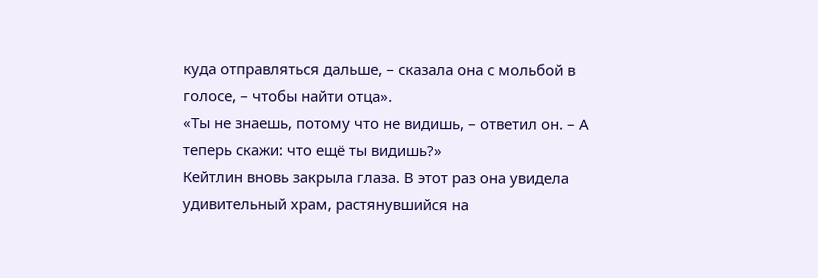куда отправляться дальше, – сказала она с мольбой в голосе, – чтобы найти отца».
«Ты не знаешь, потому что не видишь, – ответил он. – А теперь скажи: что ещё ты видишь?»
Кейтлин вновь закрыла глаза. В этот раз она увидела удивительный храм, растянувшийся на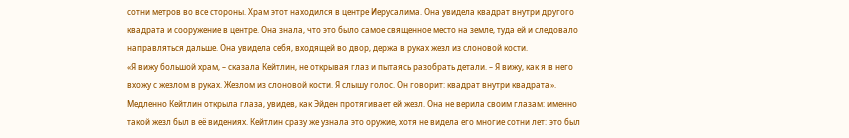сотни метров во все стороны. Храм этот находился в центре Иерусалима. Она увидела квадрат внутри другого квадрата и сооружение в центре. Она знала, что это было самое священное место на земле, туда ей и следовало направляться дальше. Она увидела себя, входящей во двор, держа в руках жезл из слоновой кости.
«Я вижу большой храм, – сказала Кейтлин, не открывая глаз и пытаясь разобрать детали. – Я вижу, как я в него вхожу с жезлом в руках. Жезлом из слоновой кости. Я слышу голос. Он говорит: квадрат внутри квадрата».
Медленно Кейтлин открыла глаза, увидев, как Эйден протягивает ей жезл. Она не верила своим глазам: именно такой жезл был в её видениях. Кейтлин сразу же узнала это оружие, хотя не видела его многие сотни лет: это был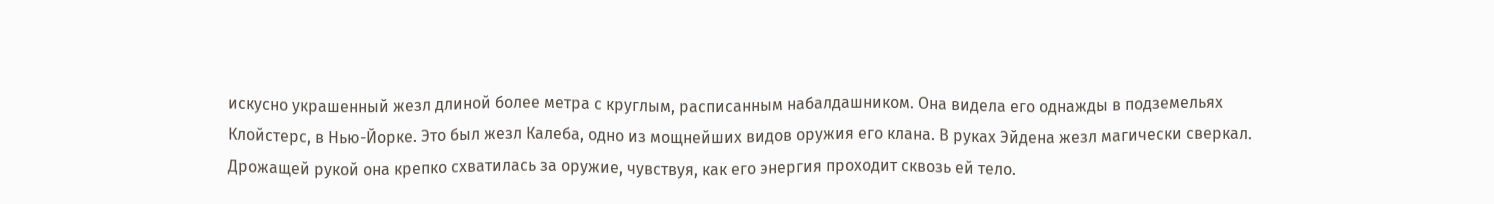искусно украшенный жезл длиной более метра с круглым, расписанным набалдашником. Она видела его однажды в подземельях Клойстерс, в Нью-Йорке. Это был жезл Калеба, одно из мощнейших видов оружия его клана. В руках Эйдена жезл магически сверкал.
Дрожащей рукой она крепко схватилась за оружие, чувствуя, как его энергия проходит сквозь ей тело.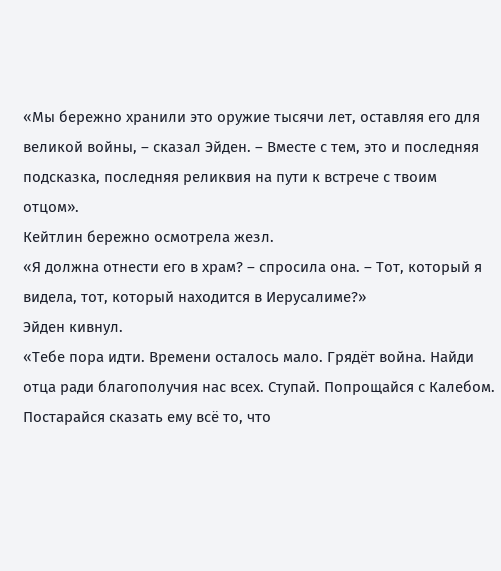«Мы бережно хранили это оружие тысячи лет, оставляя его для великой войны, – сказал Эйден. – Вместе с тем, это и последняя подсказка, последняя реликвия на пути к встрече с твоим отцом».
Кейтлин бережно осмотрела жезл.
«Я должна отнести его в храм? – спросила она. – Тот, который я видела, тот, который находится в Иерусалиме?»
Эйден кивнул.
«Тебе пора идти. Времени осталось мало. Грядёт война. Найди отца ради благополучия нас всех. Ступай. Попрощайся с Калебом. Постарайся сказать ему всё то, что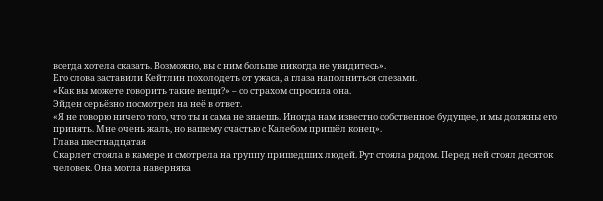всегда хотела сказать. Возможно, вы с ним больше никогда не увидитесь».
Его слова заставили Кейтлин похолодеть от ужаса, а глаза наполниться слезами.
«Как вы можете говорить такие вещи?» – со страхом спросила она.
Эйден серьёзно посмотрел на неё в ответ.
«Я не говорю ничего того, что ты и сама не знаешь. Иногда нам известно собственное будущее, и мы должны его принять. Мне очень жаль, но вашему счастью с Калебом пришёл конец».
Глава шестнадцатая
Скарлет стояла в камере и смотрела на группу пришедших людей. Рут стояла рядом. Перед ней стоял десяток человек. Она могла наверняка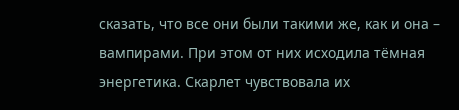сказать, что все они были такими же, как и она – вампирами. При этом от них исходила тёмная энергетика. Скарлет чувствовала их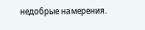недобрые намерения.